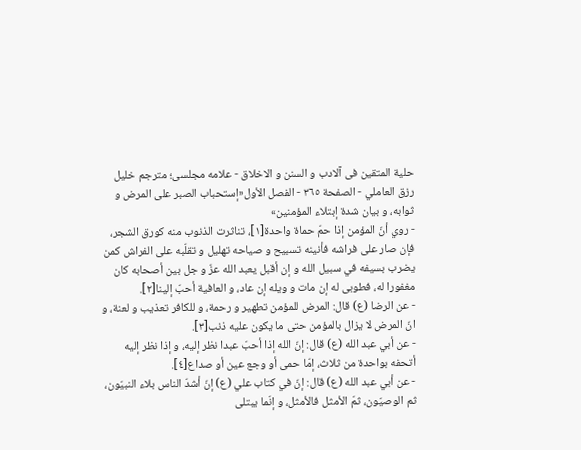حلية المتقين فى آلادب و السنن و الاخلاق - علامه مجلسی؛ مترجم خلیل رزق العاملي - الصفحة ٣٦٥ - الفصل الأول«إستحباب الصبر على المرض و ثوابه، و بيان شدة إبتلاء المؤمنين»
- روي أنّ المؤمن إذا حمّ حماة واحدة[١]، تناثرت الذنوب منه كورق الشجر، فإن صار على فراشه فأنينه تسبيح و صياحه تهليل و تقلّبه على الفراش كمن يضرب بسيفه في سبيل الله و إن أقبل يعبد الله عزّ و جل بين أصحابه كان مغفورا له، فطوبى له إن مات و ويله إن عاد، و العافية أحبّ إلينا[٢].
- عن الرضا (ع) قال: المرض للمؤمن تطهير و رحمة، و للكافر تعذيب و لعنة، و انّ المرض لا يزال بالمؤمن حتى ما يكون عليه ذنب[٣].
- عن أبي عبد الله (ع) قال: إنّ الله إذا أحبّ عبدا نظر إليه، و إذا نظر إليه أتحفه بواحدة من ثلاث، إمّا حمى أو وجع عين أو صداع[٤].
- عن أبي عبد الله (ع) قال: إنّ في كتاب علي (ع) إنّ أشدّ الناس بلاء النبيّون، ثم الوصيّون، ثمّ الأمثل فالأمثل، و إنّما يبتلى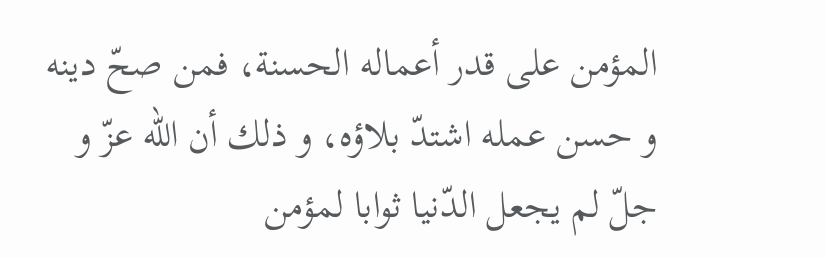المؤمن على قدر أعماله الحسنة، فمن صحّ دينه و حسن عمله اشتدّ بلاؤه، و ذلك أن الله عزّ و جلّ لم يجعل الدّنيا ثوابا لمؤمن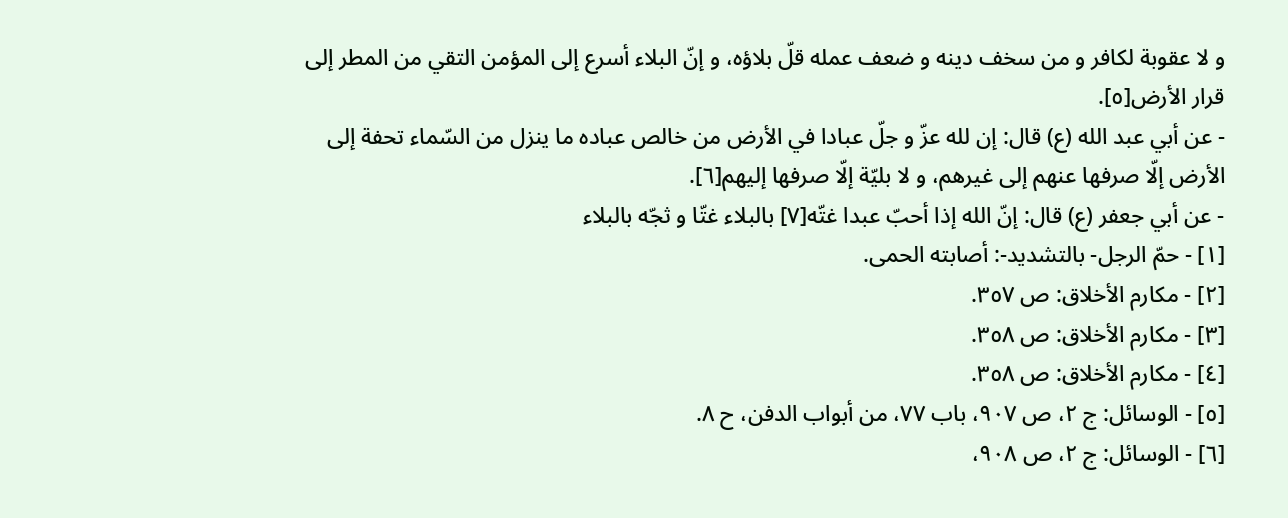و لا عقوبة لكافر و من سخف دينه و ضعف عمله قلّ بلاؤه، و إنّ البلاء أسرع إلى المؤمن التقي من المطر إلى قرار الأرض[٥].
- عن أبي عبد الله (ع) قال: إن لله عزّ و جلّ عبادا في الأرض من خالص عباده ما ينزل من السّماء تحفة إلى الأرض إلّا صرفها عنهم إلى غيرهم، و لا بليّة إلّا صرفها إليهم[٦].
- عن أبي جعفر (ع) قال: إنّ الله إذا أحبّ عبدا غتّه[٧] بالبلاء غتّا و ثجّه بالبلاء
[١] - حمّ الرجل- بالتشديد-: أصابته الحمى.
[٢] - مكارم الأخلاق: ص ٣٥٧.
[٣] - مكارم الأخلاق: ص ٣٥٨.
[٤] - مكارم الأخلاق: ص ٣٥٨.
[٥] - الوسائل: ج ٢، ص ٩٠٧، باب ٧٧، من أبواب الدفن، ح ٨.
[٦] - الوسائل: ج ٢، ص ٩٠٨،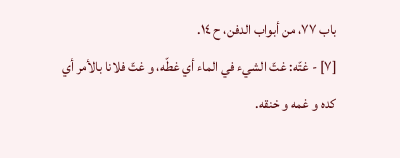باب ٧٧، من أبواب الدفن، ح ١٤.
[٧] - غتّه: غتّ الشيء في الماء أي غطّه، و غتّ فلانا بالأمر أي كده و غمه و خنقه.